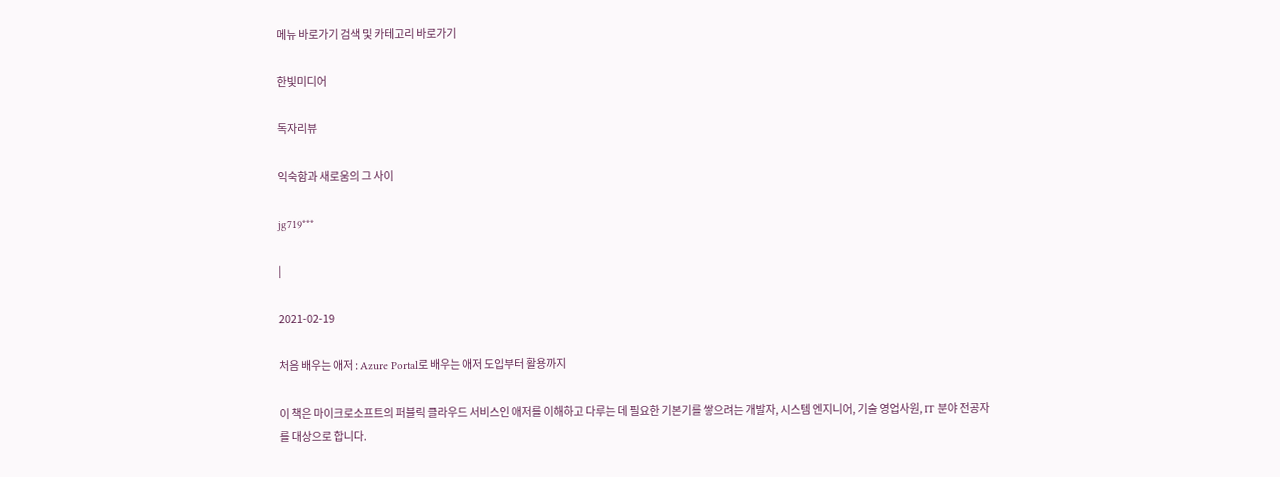메뉴 바로가기 검색 및 카테고리 바로가기

한빛미디어

독자리뷰

익숙함과 새로움의 그 사이

jg719***

|

2021-02-19

처음 배우는 애저 : Azure Portal로 배우는 애저 도입부터 활용까지

이 책은 마이크로소프트의 퍼블릭 클라우드 서비스인 애저를 이해하고 다루는 데 필요한 기본기를 쌓으려는 개발자, 시스템 엔지니어, 기술 영업사원, IT 분야 전공자를 대상으로 합니다.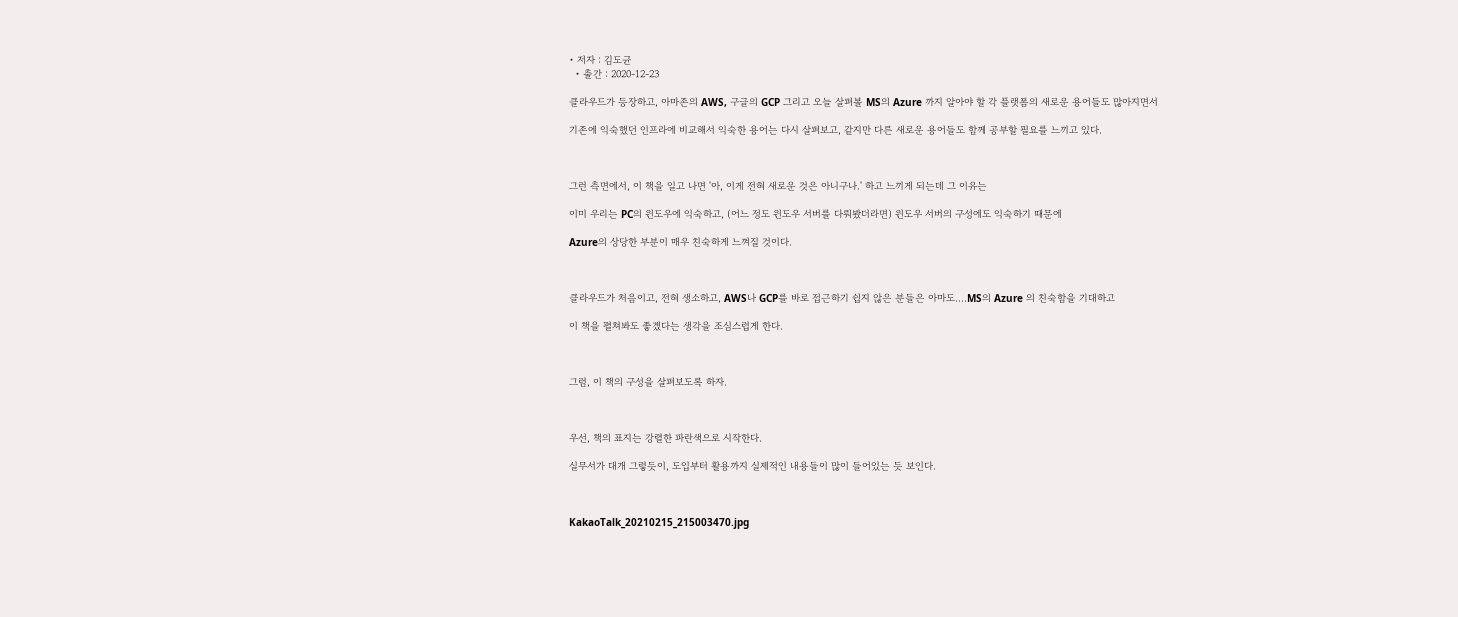• 저자 : 김도균
  • 출간 : 2020-12-23

클라우드가 등장하고, 아마존의 AWS, 구글의 GCP 그리고 오늘 살펴볼 MS의 Azure 까지 알아야 할 각 플랫폼의 새로운 용어들도 많아지면서

기존에 익숙했던 인프라에 비교해서 익숙한 용어는 다시 살펴보고, 같지만 다른 새로운 용어들도 함께 공부할 필요를 느끼고 있다.



그런 측면에서, 이 책을 일고 나면 '아, 이게 전혀 새로운 것은 아니구나.' 하고 느끼게 되는데 그 이유는

이미 우리는 PC의 윈도우에 익숙하고, (어느 정도 윈도우 서버를 다뤄봤더라면) 윈도우 서버의 구성에도 익숙하기 때문에

Azure의 상당한 부분이 매우 친숙하게 느껴질 것이다.



클라우드가 처음이고, 전혀 생소하고, AWS나 GCP를 바로 접근하기 쉽지 않은 분들은 아마도....MS의 Azure 의 친숙함을 기대하고

이 책을 펼쳐봐도 좋겠다는 생각을 조심스럽게 한다.



그럼, 이 책의 구성을 살펴보도록 하자.



우선, 책의 표지는 강렬한 파란색으로 시작한다.

실무서가 대개 그렇듯이, 도입부터 활용까지 실제적인 내용들이 많이 들어있는 듯 보인다.



KakaoTalk_20210215_215003470.jpg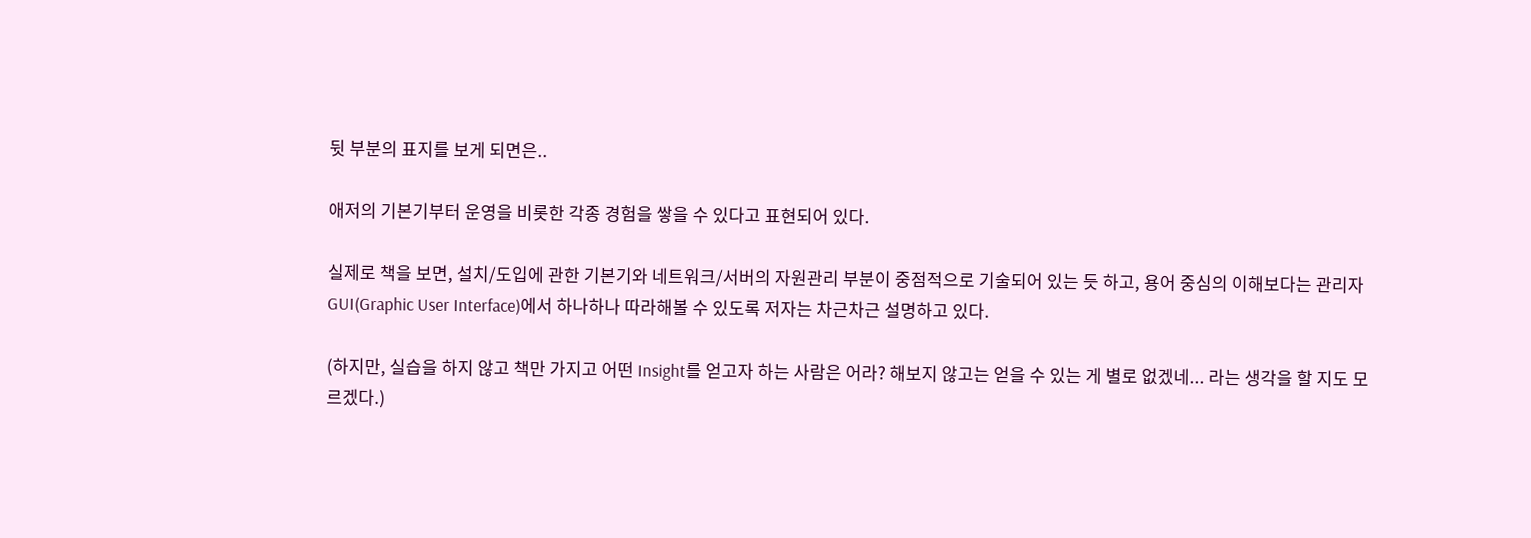뒷 부분의 표지를 보게 되면은..

애저의 기본기부터 운영을 비롯한 각종 경험을 쌓을 수 있다고 표현되어 있다.

실제로 책을 보면, 설치/도입에 관한 기본기와 네트워크/서버의 자원관리 부분이 중점적으로 기술되어 있는 듯 하고, 용어 중심의 이해보다는 관리자 GUI(Graphic User Interface)에서 하나하나 따라해볼 수 있도록 저자는 차근차근 설명하고 있다.

(하지만, 실습을 하지 않고 책만 가지고 어떤 Insight를 얻고자 하는 사람은 어라? 해보지 않고는 얻을 수 있는 게 별로 없겠네... 라는 생각을 할 지도 모르겠다.)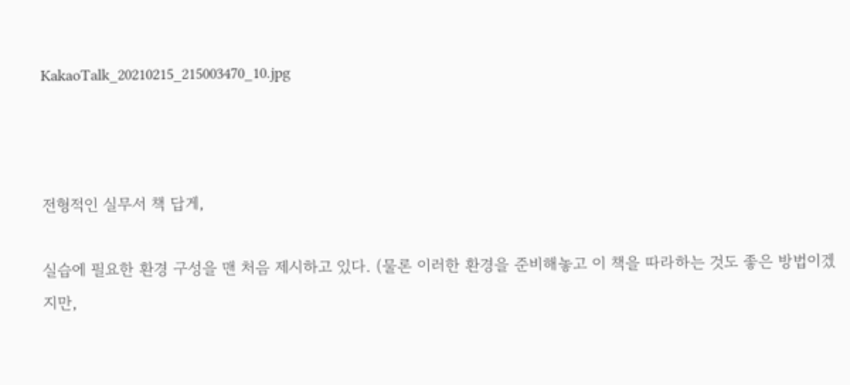KakaoTalk_20210215_215003470_10.jpg



전형적인 실무서 책 답게,

실습에 필요한 환경 구성을 맨 처음 제시하고 있다. (물론 이러한 환경을 준비해놓고 이 책을 따라하는 것도 좋은 방법이겠지만,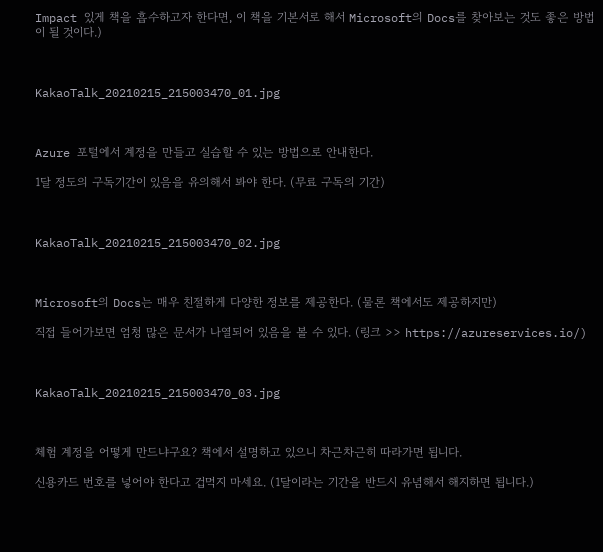Impact 있게 책을 흡수하고자 한다면, 이 책을 기본서로 해서 Microsoft의 Docs를 찾아보는 것도 좋은 방법이 될 것이다.)



KakaoTalk_20210215_215003470_01.jpg



Azure 포털에서 계정을 만들고 실습할 수 있는 방법으로 안내한다.

1달 정도의 구독기간이 있음을 유의해서 봐야 한다. (무료 구독의 기간)



KakaoTalk_20210215_215003470_02.jpg



Microsoft의 Docs는 매우 친절하게 다양한 정보를 제공한다. (물론 책에서도 제공하지만)

직접 들어가보면 엄청 많은 문서가 나열되어 있음을 볼 수 있다. (링크 >> https://azureservices.io/)



KakaoTalk_20210215_215003470_03.jpg



체험 계정을 어떻게 만드냐구요? 책에서 설명하고 있으니 차근차근히 따라가면 됩니다.

신용카드 번호를 넣어야 한다고 겁먹지 마세요. (1달이라는 기간을 반드시 유념해서 해지하면 됩니다.)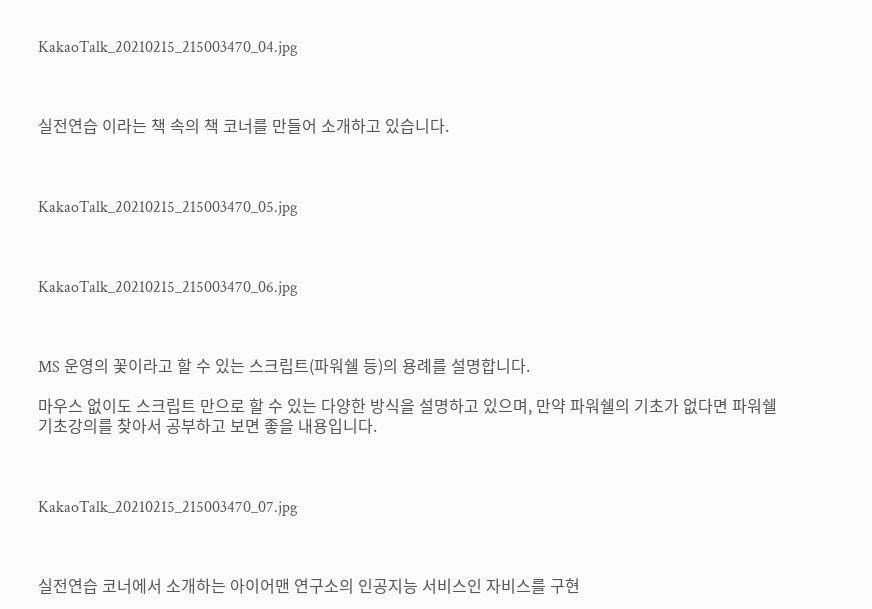KakaoTalk_20210215_215003470_04.jpg



실전연습 이라는 책 속의 책 코너를 만들어 소개하고 있습니다.



KakaoTalk_20210215_215003470_05.jpg



KakaoTalk_20210215_215003470_06.jpg



MS 운영의 꽃이라고 할 수 있는 스크립트(파워쉘 등)의 용례를 설명합니다.

마우스 없이도 스크립트 만으로 할 수 있는 다양한 방식을 설명하고 있으며, 만약 파워쉘의 기초가 없다면 파워쉘 기초강의를 찾아서 공부하고 보면 좋을 내용입니다.



KakaoTalk_20210215_215003470_07.jpg



실전연습 코너에서 소개하는 아이어맨 연구소의 인공지능 서비스인 자비스를 구현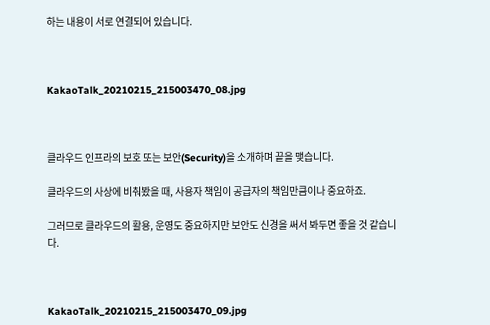하는 내용이 서로 연결되어 있습니다.



KakaoTalk_20210215_215003470_08.jpg



클라우드 인프라의 보호 또는 보안(Security)을 소개하며 끝을 맺습니다.

클라우드의 사상에 비춰봤을 때, 사용자 책임이 공급자의 책임만큼이나 중요하죠.

그러므로 클라우드의 활용, 운영도 중요하지만 보안도 신경을 써서 봐두면 좋을 것 같습니다.



KakaoTalk_20210215_215003470_09.jpg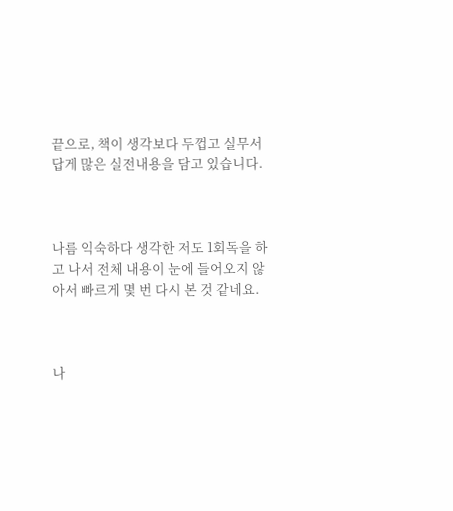끝으로, 책이 생각보다 두껍고 실무서답게 많은 실전내용을 담고 있습니다.



나름 익숙하다 생각한 저도 1회독을 하고 나서 전체 내용이 눈에 들어오지 않아서 빠르게 몇 번 다시 본 것 같네요.



나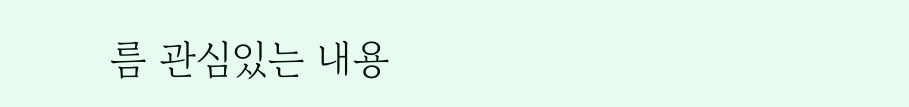름 관심있는 내용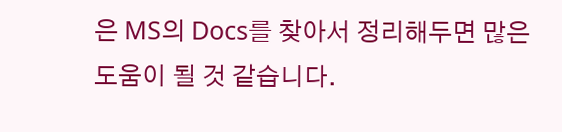은 MS의 Docs를 찾아서 정리해두면 많은 도움이 될 것 같습니다.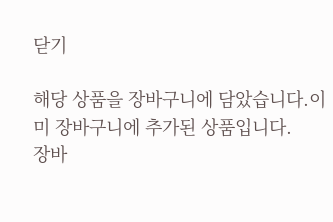닫기

해당 상품을 장바구니에 담았습니다.이미 장바구니에 추가된 상품입니다.
장바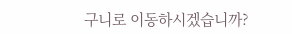구니로 이동하시겠습니까?